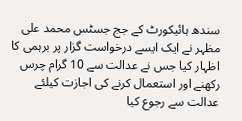سندھ ہائیکورٹ کے جج جسٹس محمد علی مظہر نے ایک ایسے درخواست گزار پر برہمی کا اظہار کیا جس نے عدالت سے 10 گرام چرس رکھنے اور استعمال کرنے کی اجازت کیلئے عدالت سے رجوع کیا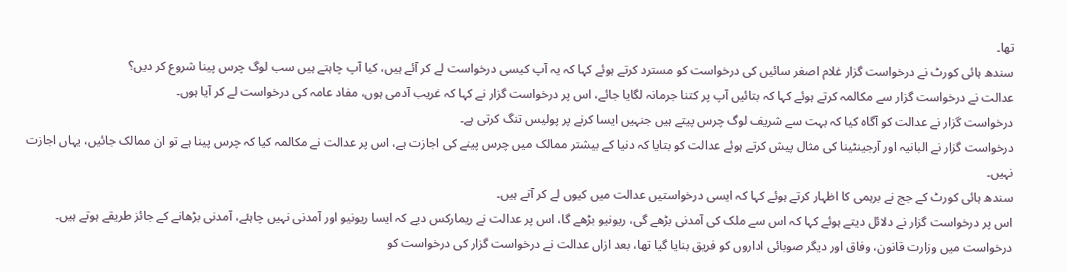تھا۔
سندھ ہائی کورٹ نے درخواست گزار غلام اصغر سائیں کی درخواست کو مسترد کرتے ہوئے کہا کہ یہ آپ کیسی درخواست لے کر آئے ہیں، کیا آپ چاہتے ہیں سب لوگ چرس پینا شروع کر دیں؟
عدالت نے درخواست گزار سے مکالمہ کرتے ہوئے کہا کہ بتائیں آپ پر کتنا جرمانہ لگایا جائے، اس پر درخواست گزار نے کہا کہ غریب آدمی ہوں، مفاد عامہ کی درخواست لے کر آیا ہوں۔
درخواست گزار نے عدالت کو آگاہ کیا کہ بہت سے شریف لوگ چرس پیتے ہیں جنہیں ایسا کرنے پر پولیس تنگ کرتی ہے۔
درخواست گزار نے البانیہ اور آرجینٹینا کی مثال پیش کرتے ہوئے عدالت کو بتایا کہ دنیا کے بیشتر ممالک میں چرس پینے کی اجازت ہے، اس پر عدالت نے مکالمہ کیا کہ چرس پینا ہے تو ان ممالک جائیں، یہاں اجازت نہیں۔
سندھ ہائی کورٹ کے جج نے برہمی کا اظہار کرتے ہوئے کہا کہ ایسی درخواستیں عدالت میں کیوں لے کر آتے ہیں۔
اس پر درخواست گزار نے دلائل دیتے ہوئے کہا کہ اس سے ملک کی آمدنی بڑھے گی، ریونیو بڑھے گا، اس پر عدالت نے ریمارکس دیے کہ ایسا ریونیو اور آمدنی نہیں چاہئے، آمدنی بڑھانے کے جائز طریقے ہوتے ہیں۔
درخواست میں وزارت قانون، وفاق اور دیگر صوبائی اداروں کو فریق بنایا گیا تھا، بعد ازاں عدالت نے درخواست گزار کی درخواست کو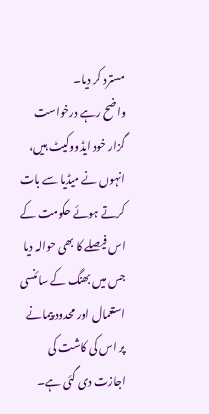مسترد کر دیا۔
واضح رہے درخواست گزار خود ایڈووکیٹ ہیں، انہوں نے میڈیا سے بات کرتے ہوئے حکومت کے اس فیصلے کا بھی حوالہ دیا جس میں بھنگ کے سائنسی استعمال اور محدود پیمانے پر اس کی کاشت کی اجازت دی گئی ہے۔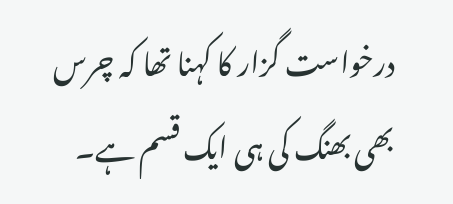درخواست گزار کا کہنا تھا کہ چرس بھی بھنگ کی ہی ایک قسم ہے۔